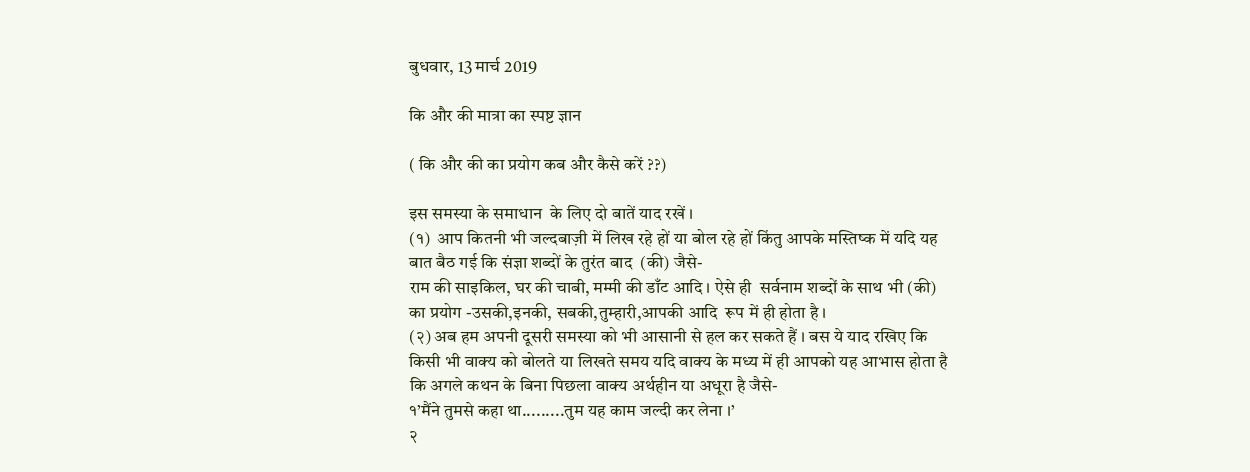बुधवार, 13 मार्च 2019

कि और की मात्रा का स्पष्ट ज्ञान

( कि और की का प्रयोग कब और कैसे करें ??)

इस समस्या के समाधान  के लिए दो बातें याद रखें ।
(१)  आप कितनी भी जल्दबाज़ी में लिख रहे हों या बोल रहे हों किंतु आपके मस्तिष्क में यदि यह बात बैठ गई कि संज्ञा शब्दों के तुरंत बाद  (की) जैसे-
राम की साइकिल, घर की चाबी, मम्मी की डाँट आदि । ऐसे ही  सर्वनाम शब्दों के साथ भी (की)  का प्रयोग -उसकी,इनकी, सबकी,तुम्हारी,आपकी आदि  रूप में ही होता है ।
(२) अब हम अपनी दूसरी समस्या को भी आसानी से हल कर सकते हैं । बस ये याद रखिए कि किसी भी वाक्य को बोलते या लिखते समय यदि वाक्य के मध्य में ही आपको यह आभास होता है कि अगले कथन के बिना पिछला वाक्य अर्थहीन या अधूरा है जैसे-
१’मैंने तुमसे कहा था.........तुम यह काम जल्दी कर लेना ।’
२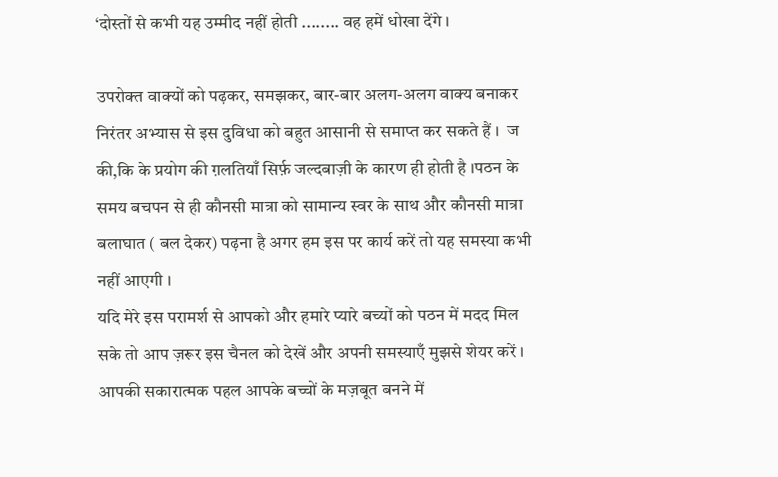‘दोस्तों से कभी यह उम्मीद नहीं होती ........ वह हमें धोखा देंगे ।

उपरोक्त वाक्यों को पढ़कर, समझकर, बार-बार अलग-अलग वाक्य बनाकर निरंतर अभ्यास से इस दुविधा को बहुत आसानी से समाप्त कर सकते हैं ।  ज की,कि के प्रयोग की ग़लतियाँ सिर्फ़ जल्दबाज़ी के कारण ही होती है ।पठन के समय बचपन से ही कौनसी मात्रा को सामान्य स्वर के साथ और कौनसी मात्रा बलाघात ( बल देकर) पढ़ना है अगर हम इस पर कार्य करें तो यह समस्या कभी नहीं आएगी ।
यदि मेरे इस परामर्श से आपको और हमारे प्यारे बच्यों को पठन में मदद मिल सके तो आप ज़रूर इस चैनल को देखें और अपनी समस्याएँ मुझसे शेयर करें । आपकी सकारात्मक पहल आपके बच्चों के मज़बूत बनने में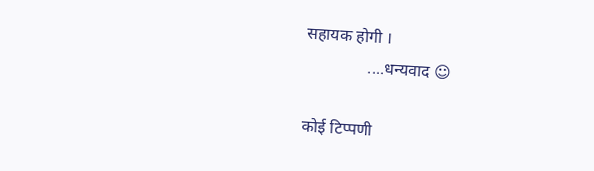सहायक होगी ।
               ....धन्यवाद ☺

कोई टिप्पणी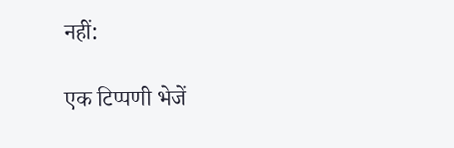नहीं:

एक टिप्पणी भेजें